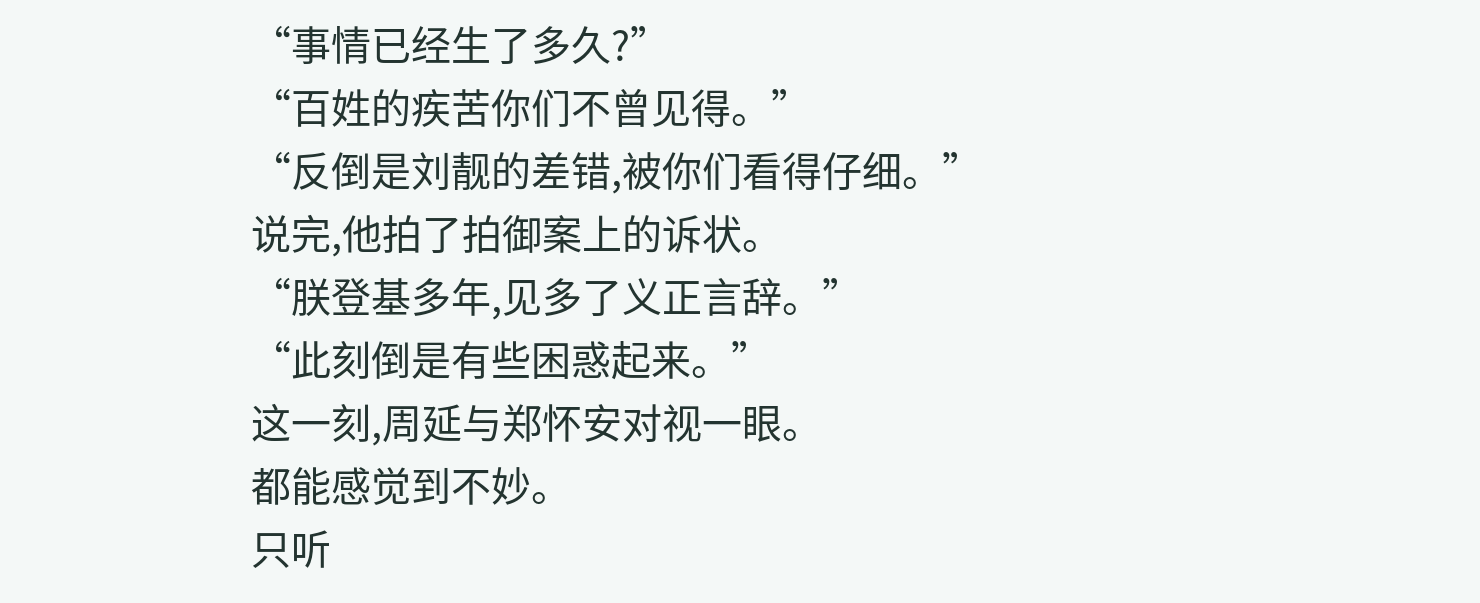“事情已经生了多久?”
“百姓的疾苦你们不曾见得。”
“反倒是刘靓的差错,被你们看得仔细。”
说完,他拍了拍御案上的诉状。
“朕登基多年,见多了义正言辞。”
“此刻倒是有些困惑起来。”
这一刻,周延与郑怀安对视一眼。
都能感觉到不妙。
只听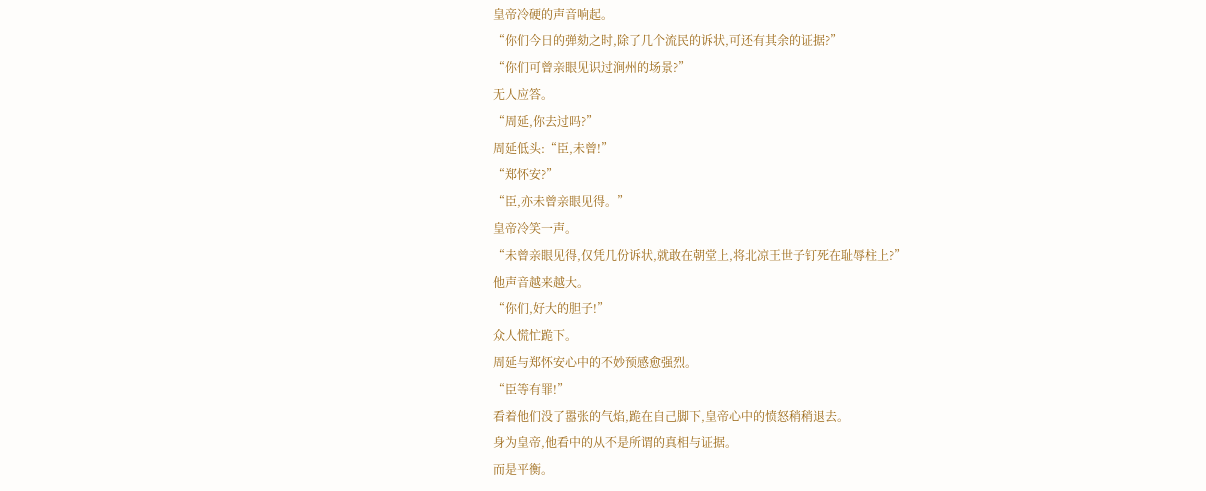皇帝冷硬的声音响起。
“你们今日的弹劾之时,除了几个流民的诉状,可还有其余的证据?”
“你们可曾亲眼见识过涧州的场景?”
无人应答。
“周延,你去过吗?”
周延低头:“臣,未曾!”
“郑怀安?”
“臣,亦未曾亲眼见得。”
皇帝冷笑一声。
“未曾亲眼见得,仅凭几份诉状,就敢在朝堂上,将北凉王世子钉死在耻辱柱上?”
他声音越来越大。
“你们,好大的胆子!”
众人慌忙跪下。
周延与郑怀安心中的不妙预感愈强烈。
“臣等有罪!”
看着他们没了嚣张的气焰,跪在自己脚下,皇帝心中的愤怒稍稍退去。
身为皇帝,他看中的从不是所谓的真相与证据。
而是平衡。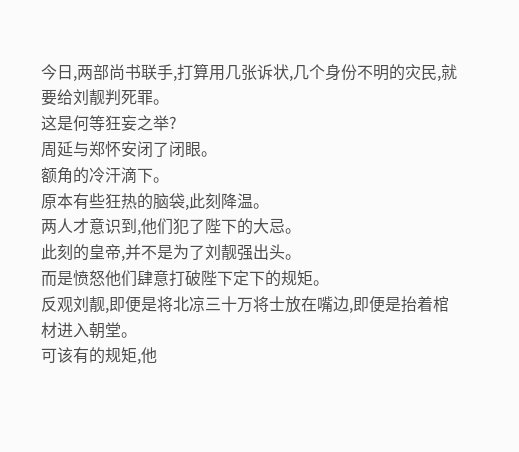今日,两部尚书联手,打算用几张诉状,几个身份不明的灾民,就要给刘靓判死罪。
这是何等狂妄之举?
周延与郑怀安闭了闭眼。
额角的冷汗滴下。
原本有些狂热的脑袋,此刻降温。
两人才意识到,他们犯了陛下的大忌。
此刻的皇帝,并不是为了刘靓强出头。
而是愤怒他们肆意打破陛下定下的规矩。
反观刘靓,即便是将北凉三十万将士放在嘴边,即便是抬着棺材进入朝堂。
可该有的规矩,他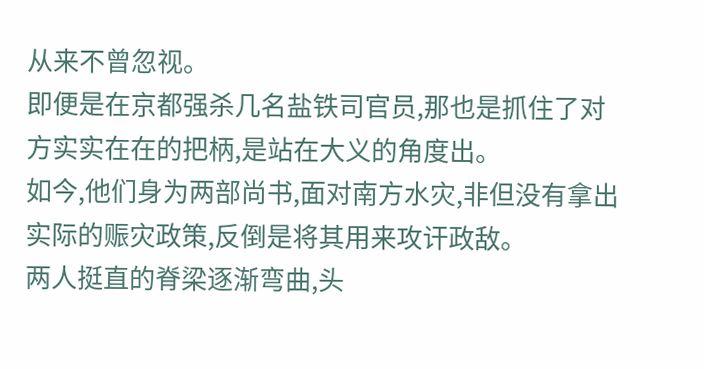从来不曾忽视。
即便是在京都强杀几名盐铁司官员,那也是抓住了对方实实在在的把柄,是站在大义的角度出。
如今,他们身为两部尚书,面对南方水灾,非但没有拿出实际的赈灾政策,反倒是将其用来攻讦政敌。
两人挺直的脊梁逐渐弯曲,头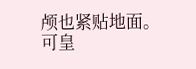颅也紧贴地面。
可皇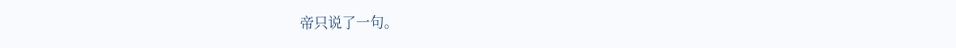帝只说了一句。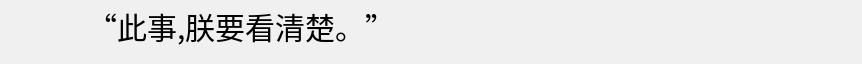“此事,朕要看清楚。”